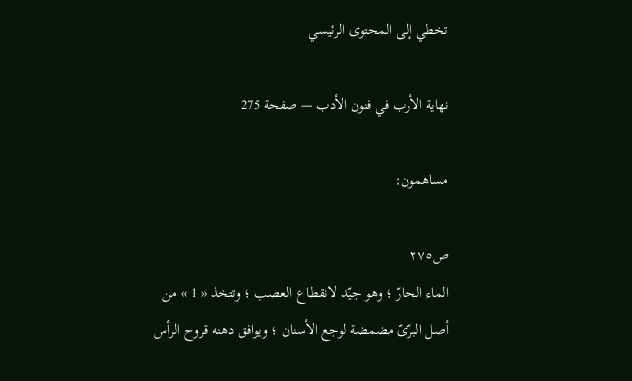تخطي إلى المحتوى الرئيسي

نهاية الأرب في فنون الأدب — صفحة 275

مساهمون:

ص٢٧٥
الماء الحارّ ؛ وهو جيّد لانقطاع العصب ؛ وتتخذ « 1 » من أصل البرّىّ مضمضة لوجع الأسنان ؛ ويوافق دهنه قروح الرأس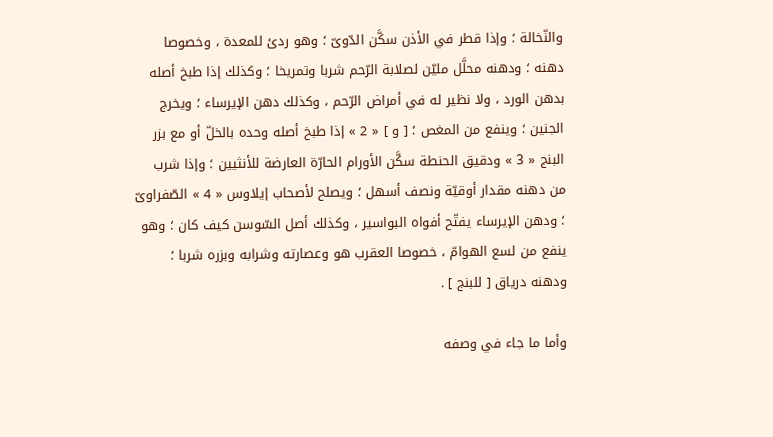والنّخالة ؛ وإذا قطر في الأذن سكَّن الدّوىّ ؛ وهو ردئ للمعدة ، وخصوصا دهنه ؛ ودهنه محلَّل مليّن لصلابة الرّحم شربا وتمريخا ؛ وكذلك إذا طبخ أصله بدهن الورد ، ولا نظير له في أمراض الرّحم ، وكذلك دهن الإيرساء ؛ ويخرج الجنين ؛ وينفع من المغص ؛ [ و ] « 2 » إذا طبخ أصله وحده بالخلّ أو مع بزر البنج « 3 » ودقيق الحنطة سكَّن الأورام الحارّة العارضة للأنثيين ؛ وإذا شرب من دهنه مقدار أوقيّة ونصف أسهل ؛ ويصلح لأصحاب إيلاوس « 4 » الصّفراوىّ ؛ ودهن الإيرساء يفتّح أفواه البواسير ، وكذلك أصل السّوسن كيف كان ؛ وهو ينفع من لسع الهوامّ ، خصوصا العقرب هو وعصارته وشرابه وبزره شربا ؛ ودهنه درياق [ للبنج ] .

وأما ما جاء في وصفه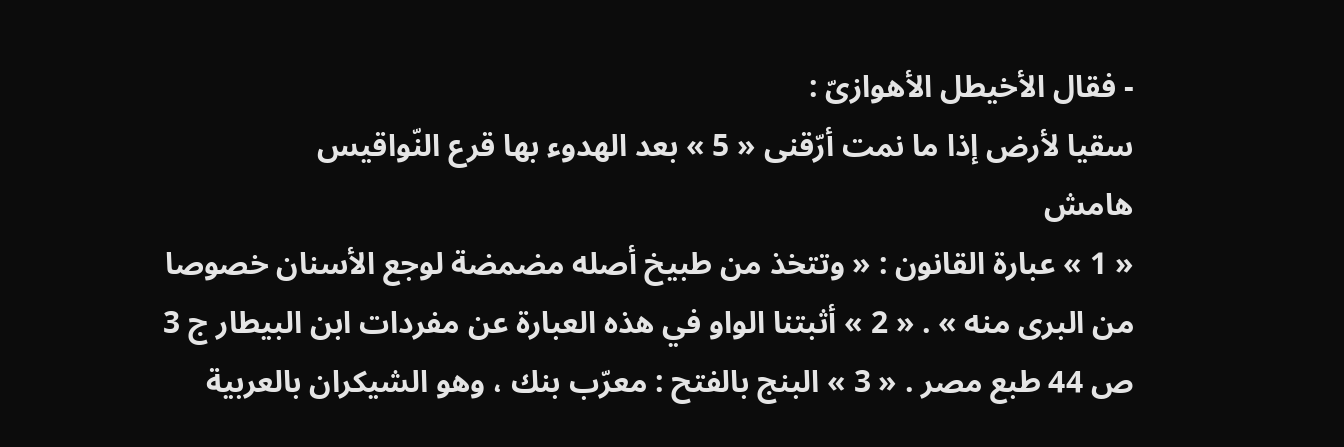- فقال الأخيطل الأهوازىّ :
سقيا لأرض إذا ما نمت أرّقنى « 5 » بعد الهدوء بها قرع النّواقيس
هامش
« 1 » عبارة القانون : « وتتخذ من طبيخ أصله مضمضة لوجع الأسنان خصوصا من البرى منه » . « 2 » أثبتنا الواو في هذه العبارة عن مفردات ابن البيطار ج 3 ص 44 طبع مصر . « 3 » البنج بالفتح : معرّب بنك ، وهو الشيكران بالعربية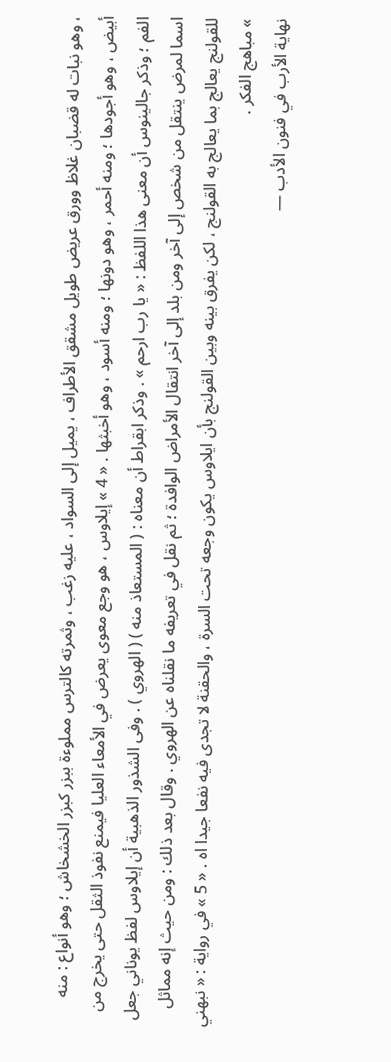، وهو نبات له قضبان غلاظ وورق عريض طويل مشقق الأطراف ، يميل إلى السواد ، عليه زغب ، وثمرته كالترس مملوءة ببزر كبزر الخشخاش ؛ وهو أنواع : منه أبيض ، وهو أجودها ؛ ومنه أحمر ، وهو دونها ؛ ومنه أسود ، وهو أخبثها . « 4 » إيلاوس ، هو وجع معوى يعرض في الأمعاء العليا فيمنع نفوذ الثقل حتى يخرج من الفم ؛ وذكر جالينوس أن معنى هذا اللفظ : « يا رب ارحم » . وذكر ابقراط أن معناه : ( المستعاذ منه ) ( الهروي ) . وفى الشذور الذهبية أن إيلاوس لفظ يوناني جعل اسما لمرض ينتقل من شخص إلى آخر ومن بلد إلى آخر انتقال الأمراض الوافدة ؛ ثم نقل في تعريفه ما نقلناه عن الهروي . وقال بعد ذلك : ومن حيث إنه مماثل للقولنج يعالج بما يعالج به القولنج ، لكن يفرق بينه وبين القولنج بأن ايلاوس يكون وجعه تحت السرة ، والحقنة لا تجدى فيه نفعا جيدا اه . « 5 » في رواية : « نبهني » مباهج الفكر .
نهاية الأرب في فنون الأدب —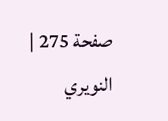صفحة 275 | النويري